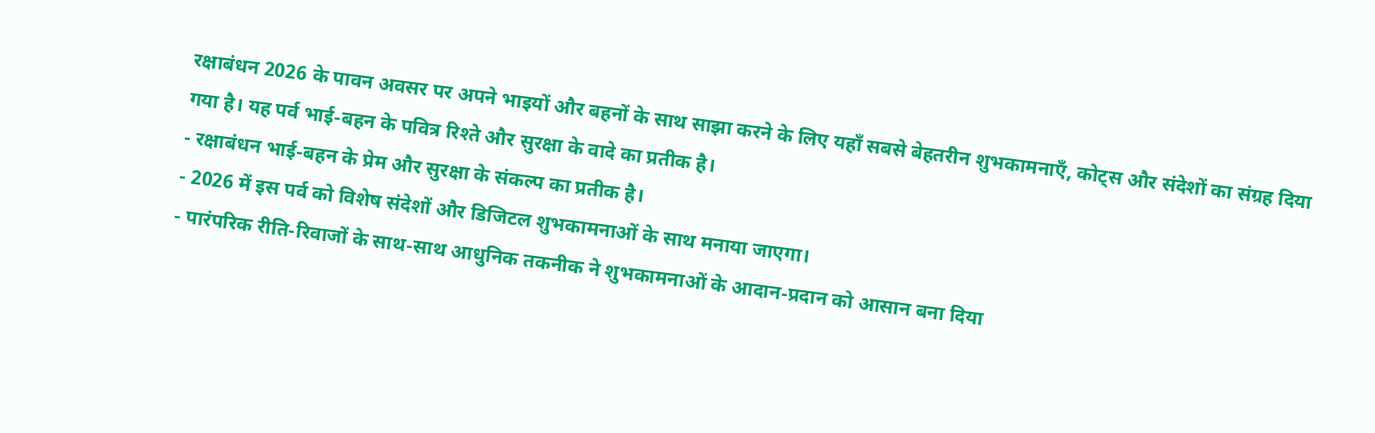रक्षाबंधन 2026 के पावन अवसर पर अपने भाइयों और बहनों के साथ साझा करने के लिए यहाँ सबसे बेहतरीन शुभकामनाएँ, कोट्स और संदेशों का संग्रह दिया गया है। यह पर्व भाई-बहन के पवित्र रिश्ते और सुरक्षा के वादे का प्रतीक है।
- रक्षाबंधन भाई-बहन के प्रेम और सुरक्षा के संकल्प का प्रतीक है।
- 2026 में इस पर्व को विशेष संदेशों और डिजिटल शुभकामनाओं के साथ मनाया जाएगा।
- पारंपरिक रीति-रिवाजों के साथ-साथ आधुनिक तकनीक ने शुभकामनाओं के आदान-प्रदान को आसान बना दिया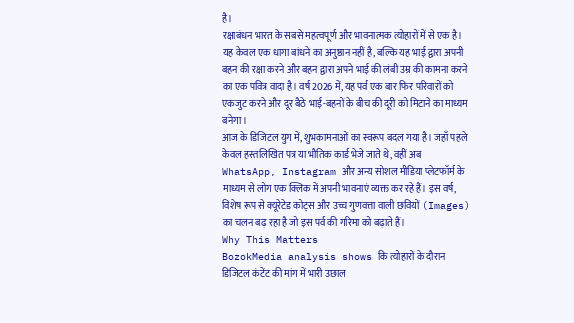है।
रक्षाबंधन भारत के सबसे महत्वपूर्ण और भावनात्मक त्योहारों में से एक है। यह केवल एक धागा बांधने का अनुष्ठान नहीं है, बल्कि यह भाई द्वारा अपनी बहन की रक्षा करने और बहन द्वारा अपने भाई की लंबी उम्र की कामना करने का एक पवित्र वादा है। वर्ष 2026 में, यह पर्व एक बार फिर परिवारों को एकजुट करने और दूर बैठे भाई-बहनों के बीच की दूरी को मिटाने का माध्यम बनेगा।
आज के डिजिटल युग में, शुभकामनाओं का स्वरूप बदल गया है। जहाँ पहले केवल हस्तलिखित पत्र या भौतिक कार्ड भेजे जाते थे, वहीं अब WhatsApp, Instagram और अन्य सोशल मीडिया प्लेटफॉर्म के माध्यम से लोग एक क्लिक में अपनी भावनाएं व्यक्त कर रहे हैं। इस वर्ष, विशेष रूप से क्यूरेटेड कोट्स और उच्च गुणवत्ता वाली छवियों (Images) का चलन बढ़ रहा है जो इस पर्व की गरिमा को बढ़ाते हैं।
Why This Matters
BozokMedia analysis shows कि त्योहारों के दौरान डिजिटल कंटेंट की मांग में भारी उछाल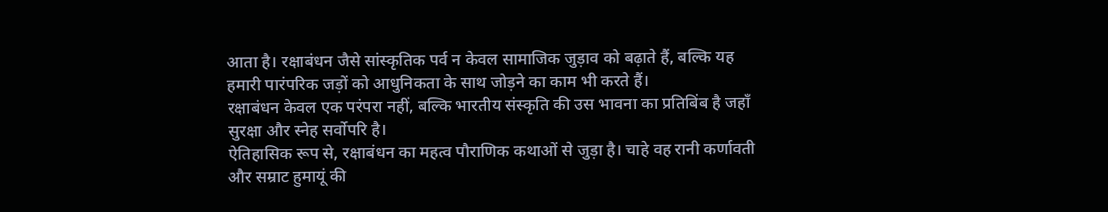आता है। रक्षाबंधन जैसे सांस्कृतिक पर्व न केवल सामाजिक जुड़ाव को बढ़ाते हैं, बल्कि यह हमारी पारंपरिक जड़ों को आधुनिकता के साथ जोड़ने का काम भी करते हैं।
रक्षाबंधन केवल एक परंपरा नहीं, बल्कि भारतीय संस्कृति की उस भावना का प्रतिबिंब है जहाँ सुरक्षा और स्नेह सर्वोपरि है।
ऐतिहासिक रूप से, रक्षाबंधन का महत्व पौराणिक कथाओं से जुड़ा है। चाहे वह रानी कर्णावती और सम्राट हुमायूं की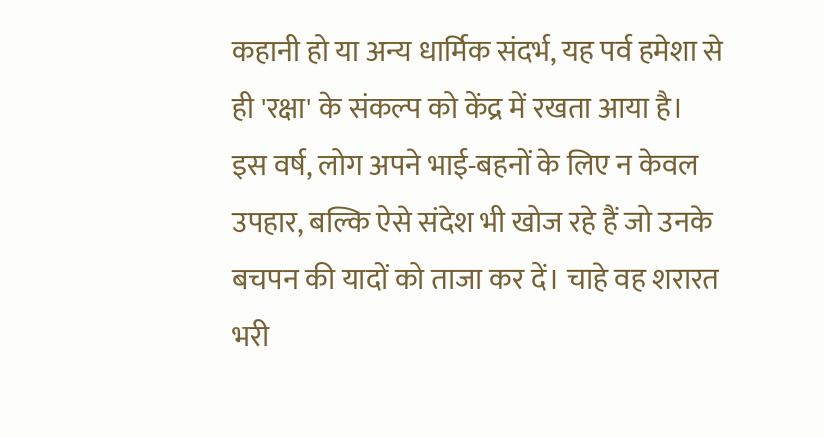कहानी हो या अन्य धार्मिक संदर्भ, यह पर्व हमेशा से ही 'रक्षा' के संकल्प को केंद्र में रखता आया है।
इस वर्ष, लोग अपने भाई-बहनों के लिए न केवल उपहार, बल्कि ऐसे संदेश भी खोज रहे हैं जो उनके बचपन की यादों को ताजा कर दें। चाहे वह शरारत भरी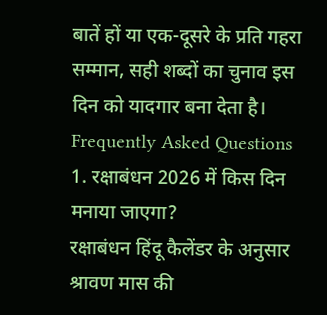बातें हों या एक-दूसरे के प्रति गहरा सम्मान, सही शब्दों का चुनाव इस दिन को यादगार बना देता है।
Frequently Asked Questions
1. रक्षाबंधन 2026 में किस दिन मनाया जाएगा?
रक्षाबंधन हिंदू कैलेंडर के अनुसार श्रावण मास की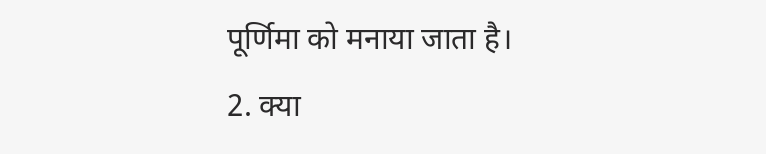पूर्णिमा को मनाया जाता है।
2. क्या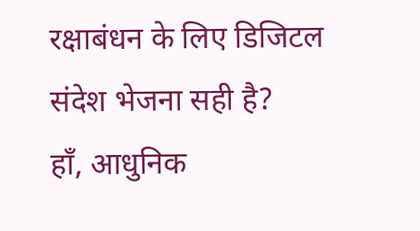रक्षाबंधन के लिए डिजिटल संदेश भेजना सही है?
हाँ, आधुनिक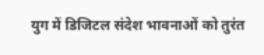युग में डिजिटल संदेश भावनाओं को तुरंत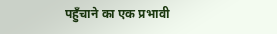पहुँचाने का एक प्रभावी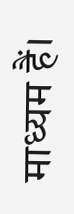माध्यम हैं।